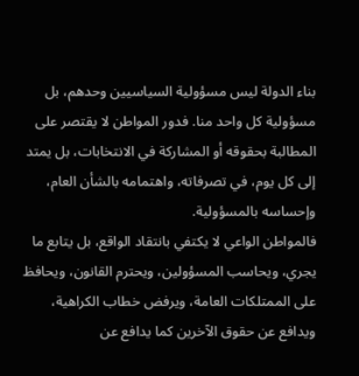بناء الدولة ليس مسؤولية السياسيين وحدهم، بل مسؤولية كل واحد منا. فدور المواطن لا يقتصر على المطالبة بحقوقه أو المشاركة في الانتخابات، بل يمتد إلى كل يوم، في تصرفاته، واهتمامه بالشأن العام، وإحساسه بالمسؤولية.
فالمواطن الواعي لا يكتفي بانتقاد الواقع، بل يتابع ما يجري، ويحاسب المسؤولين، ويحترم القانون، ويحافظ على الممتلكات العامة، ويرفض خطاب الكراهية، ويدافع عن حقوق الآخرين كما يدافع عن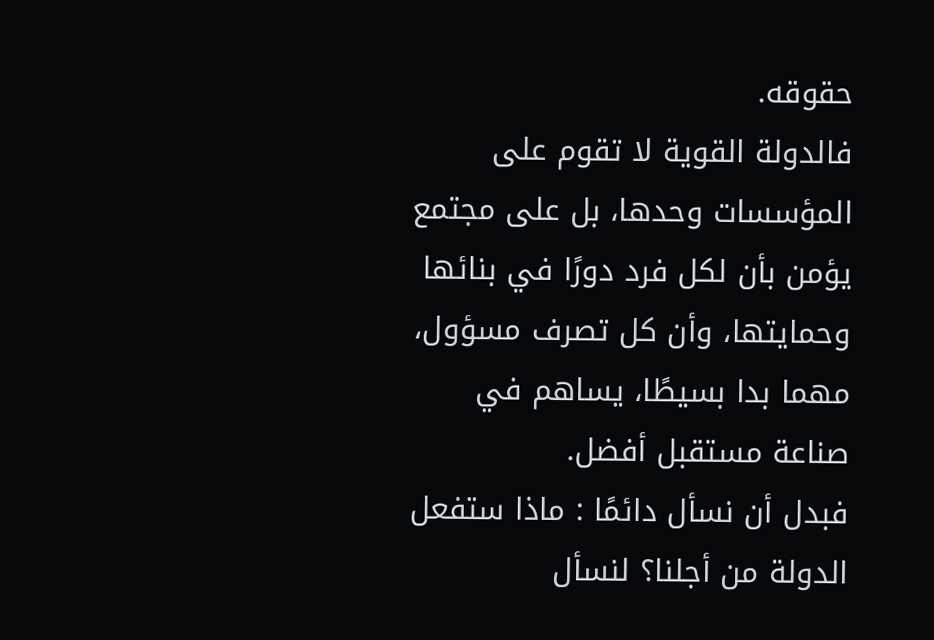حقوقه.
فالدولة القوية لا تقوم على المؤسسات وحدها، بل على مجتمع يؤمن بأن لكل فرد دورًا في بنائها وحمايتها، وأن كل تصرف مسؤول، مهما بدا بسيطًا، يساهم في صناعة مستقبل أفضل.
فبدل أن نسأل دائمًا : ماذا ستفعل الدولة من أجلنا؟ لنسأل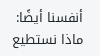أنفسنا أيضًا: ماذا نستطيع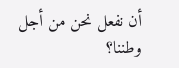أن نفعل نحن من أجل وطننا؟